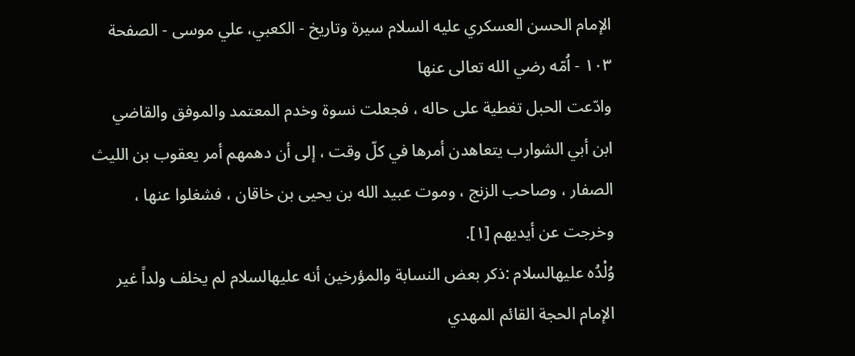الإمام الحسن العسكري عليه السلام سيرة وتاريخ - الكعبي، علي موسى - الصفحة ١٠٣ - اُمّه رضي الله تعالى عنها
وادّعت الحبل تغطية على حاله ، فجعلت نسوة وخدم المعتمد والموفق والقاضي ابن أبي الشوارب يتعاهدن أمرها في كلّ وقت ، إلى أن دهمهم أمر يعقوب بن الليث الصفار ، وصاحب الزنج ، وموت عبيد الله بن يحيى بن خاقان ، فشغلوا عنها ، وخرجت عن أيديهم [١].
وُلْدُه عليهالسلام :ذكر بعض النسابة والمؤرخين أنه عليهالسلام لم يخلف ولداً غير الإمام الحجة القائم المهدي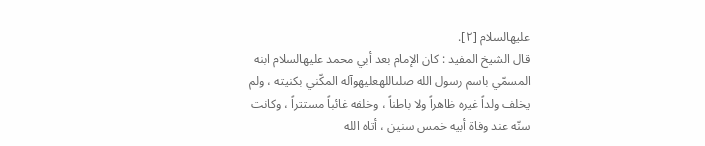عليهالسلام [٢].
قال الشيخ المفيد : كان الإمام بعد أبي محمد عليهالسلام ابنه المسمّي باسم رسول الله صلىاللهعليهوآله المكّني بكنيته ، ولم يخلف ولداً غيره ظاهراً ولا باطناً ، وخلفه غائباً مستتراً ، وكانت سنّه عند وفاة أبيه خمس سنين ، أتاه الله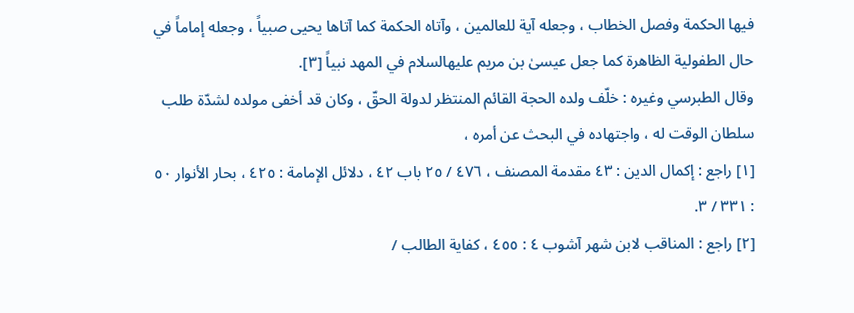فيها الحكمة وفصل الخطاب ، وجعله آية للعالمين ، وآتاه الحكمة كما آتاها يحيى صبياً ، وجعله إماماً في حال الطفولية الظاهرة كما جعل عيسىٰ بن مريم عليهالسلام في المهد نبياً [٣].
وقال الطبرسي وغيره : خلّف ولده الحجة القائم المنتظر لدولة الحقّ ، وكان قد أخفى مولده لشدّة طلب سلطان الوقت له ، واجتهاده في البحث عن أمره ،
[١] راجع : إكمال الدين : ٤٣ مقدمة المصنف ، ٤٧٦ / ٢٥ باب ٤٢ ، دلائل الإمامة : ٤٢٥ ، بحار الأنوار ٥٠ : ٣٣١ / ٣.
[٢] راجع : المناقب لابن شهر آشوب ٤ : ٤٥٥ ، كفاية الطالب /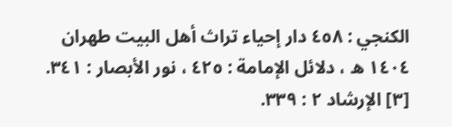الكنجي : ٤٥٨ دار إحياء تراث أهل البيت طهران ١٤٠٤ ه ، دلائل الإمامة : ٤٢٥ ، نور الأبصار : ٣٤١.
[٣] الإرشاد ٢ : ٣٣٩.